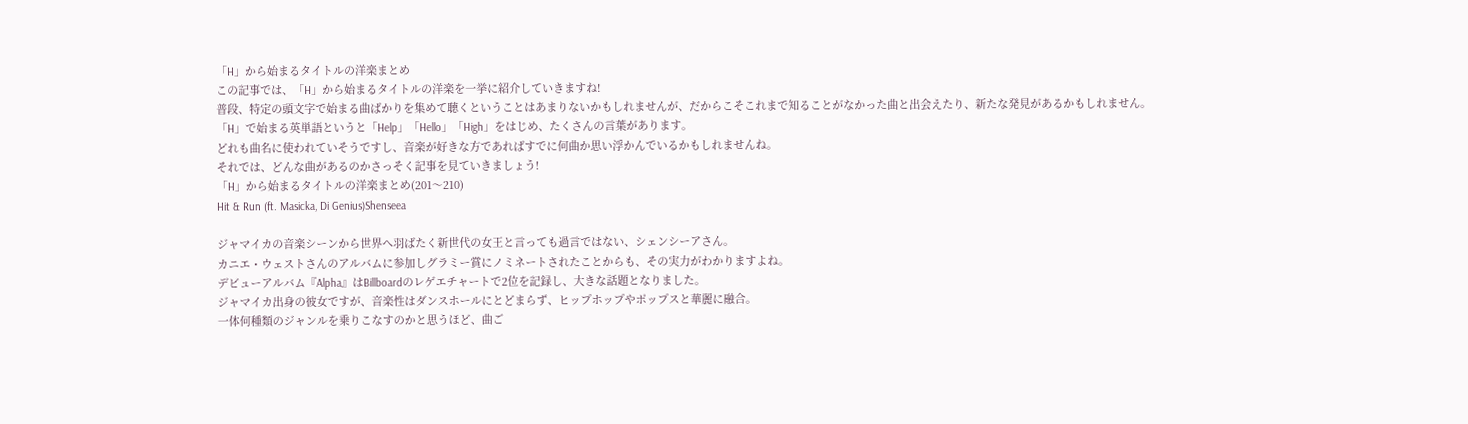「H」から始まるタイトルの洋楽まとめ
この記事では、「H」から始まるタイトルの洋楽を一挙に紹介していきますね!
普段、特定の頭文字で始まる曲ばかりを集めて聴くということはあまりないかもしれませんが、だからこそこれまで知ることがなかった曲と出会えたり、新たな発見があるかもしれません。
「H」で始まる英単語というと「Help」「Hello」「High」をはじめ、たくさんの言葉があります。
どれも曲名に使われていそうですし、音楽が好きな方であればすでに何曲か思い浮かんでいるかもしれませんね。
それでは、どんな曲があるのかさっそく記事を見ていきましょう!
「H」から始まるタイトルの洋楽まとめ(201〜210)
Hit & Run (ft. Masicka, Di Genius)Shenseea

ジャマイカの音楽シーンから世界へ羽ばたく新世代の女王と言っても過言ではない、シェンシーアさん。
カニエ・ウェストさんのアルバムに参加しグラミー賞にノミネートされたことからも、その実力がわかりますよね。
デビューアルバム『Alpha』はBillboardのレゲエチャートで2位を記録し、大きな話題となりました。
ジャマイカ出身の彼女ですが、音楽性はダンスホールにとどまらず、ヒップホップやポップスと華麗に融合。
一体何種類のジャンルを乗りこなすのかと思うほど、曲ご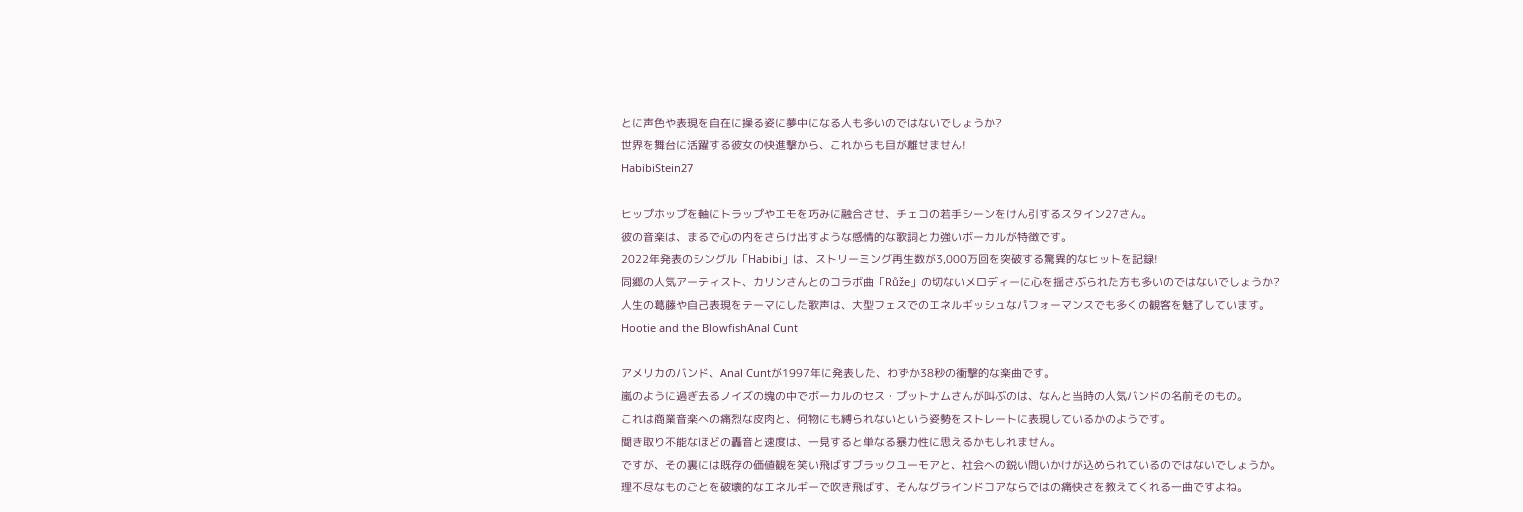とに声色や表現を自在に操る姿に夢中になる人も多いのではないでしょうか?
世界を舞台に活躍する彼女の快進撃から、これからも目が離せません!
HabibiStein27

ヒップホップを軸にトラップやエモを巧みに融合させ、チェコの若手シーンをけん引するスタイン27さん。
彼の音楽は、まるで心の内をさらけ出すような感情的な歌詞と力強いボーカルが特徴です。
2022年発表のシングル「Habibi」は、ストリーミング再生数が3,000万回を突破する驚異的なヒットを記録!
同郷の人気アーティスト、カリンさんとのコラボ曲「Růže」の切ないメロディーに心を揺さぶられた方も多いのではないでしょうか?
人生の葛藤や自己表現をテーマにした歌声は、大型フェスでのエネルギッシュなパフォーマンスでも多くの観客を魅了しています。
Hootie and the BlowfishAnal Cunt

アメリカのバンド、Anal Cuntが1997年に発表した、わずか38秒の衝撃的な楽曲です。
嵐のように過ぎ去るノイズの塊の中でボーカルのセス・プットナムさんが叫ぶのは、なんと当時の人気バンドの名前そのもの。
これは商業音楽への痛烈な皮肉と、何物にも縛られないという姿勢をストレートに表現しているかのようです。
聞き取り不能なほどの轟音と速度は、一見すると単なる暴力性に思えるかもしれません。
ですが、その裏には既存の価値観を笑い飛ばすブラックユーモアと、社会への鋭い問いかけが込められているのではないでしょうか。
理不尽なものごとを破壊的なエネルギーで吹き飛ばす、そんなグラインドコアならではの痛快さを教えてくれる一曲ですよね。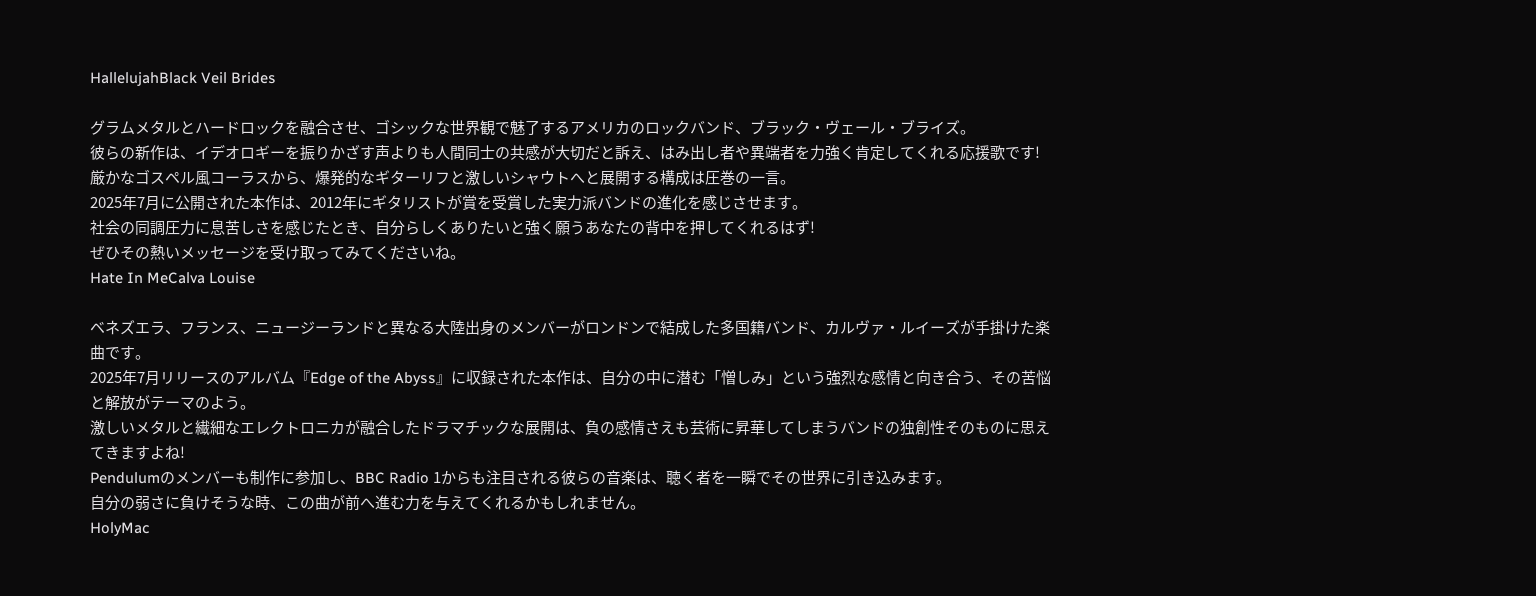HallelujahBlack Veil Brides

グラムメタルとハードロックを融合させ、ゴシックな世界観で魅了するアメリカのロックバンド、ブラック・ヴェール・ブライズ。
彼らの新作は、イデオロギーを振りかざす声よりも人間同士の共感が大切だと訴え、はみ出し者や異端者を力強く肯定してくれる応援歌です!
厳かなゴスペル風コーラスから、爆発的なギターリフと激しいシャウトへと展開する構成は圧巻の一言。
2025年7月に公開された本作は、2012年にギタリストが賞を受賞した実力派バンドの進化を感じさせます。
社会の同調圧力に息苦しさを感じたとき、自分らしくありたいと強く願うあなたの背中を押してくれるはず!
ぜひその熱いメッセージを受け取ってみてくださいね。
Hate In MeCalva Louise

ベネズエラ、フランス、ニュージーランドと異なる大陸出身のメンバーがロンドンで結成した多国籍バンド、カルヴァ・ルイーズが手掛けた楽曲です。
2025年7月リリースのアルバム『Edge of the Abyss』に収録された本作は、自分の中に潜む「憎しみ」という強烈な感情と向き合う、その苦悩と解放がテーマのよう。
激しいメタルと繊細なエレクトロニカが融合したドラマチックな展開は、負の感情さえも芸術に昇華してしまうバンドの独創性そのものに思えてきますよね!
Pendulumのメンバーも制作に参加し、BBC Radio 1からも注目される彼らの音楽は、聴く者を一瞬でその世界に引き込みます。
自分の弱さに負けそうな時、この曲が前へ進む力を与えてくれるかもしれません。
HolyMac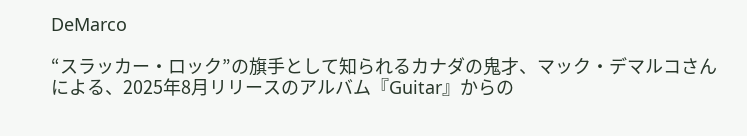DeMarco

“スラッカー・ロック”の旗手として知られるカナダの鬼才、マック・デマルコさんによる、2025年8月リリースのアルバム『Guitar』からの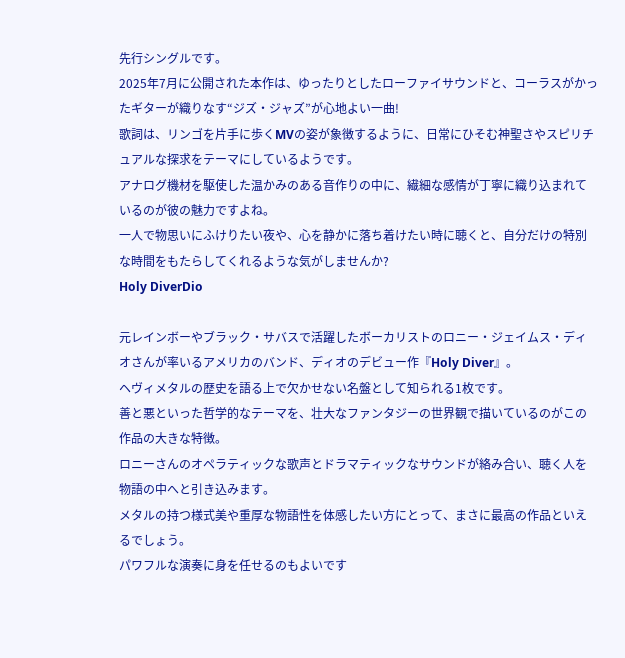先行シングルです。
2025年7月に公開された本作は、ゆったりとしたローファイサウンドと、コーラスがかったギターが織りなす“ジズ・ジャズ”が心地よい一曲!
歌詞は、リンゴを片手に歩くMVの姿が象徴するように、日常にひそむ神聖さやスピリチュアルな探求をテーマにしているようです。
アナログ機材を駆使した温かみのある音作りの中に、繊細な感情が丁寧に織り込まれているのが彼の魅力ですよね。
一人で物思いにふけりたい夜や、心を静かに落ち着けたい時に聴くと、自分だけの特別な時間をもたらしてくれるような気がしませんか?
Holy DiverDio

元レインボーやブラック・サバスで活躍したボーカリストのロニー・ジェイムス・ディオさんが率いるアメリカのバンド、ディオのデビュー作『Holy Diver』。
ヘヴィメタルの歴史を語る上で欠かせない名盤として知られる1枚です。
善と悪といった哲学的なテーマを、壮大なファンタジーの世界観で描いているのがこの作品の大きな特徴。
ロニーさんのオペラティックな歌声とドラマティックなサウンドが絡み合い、聴く人を物語の中へと引き込みます。
メタルの持つ様式美や重厚な物語性を体感したい方にとって、まさに最高の作品といえるでしょう。
パワフルな演奏に身を任せるのもよいです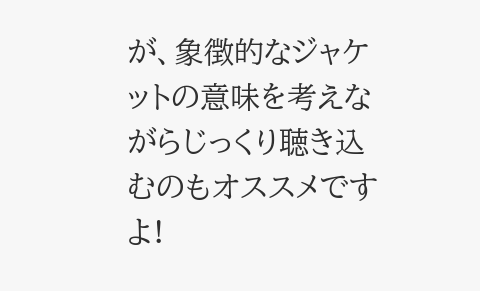が、象徴的なジャケットの意味を考えながらじっくり聴き込むのもオススメですよ!